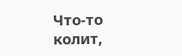Что-то колит,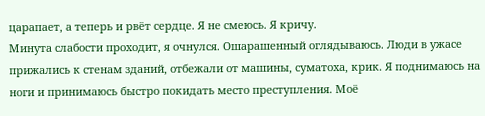царапает, а теперь и рвёт сердце. Я не смеюсь. Я кричу.
Минута слабости проходит, я очнулся. Ошарашенный оглядываюсь. Люди в ужасе прижались к стенам зданий, отбежали от машины, суматоха, крик. Я поднимаюсь на ноги и принимаюсь быстро покидать место преступления. Моё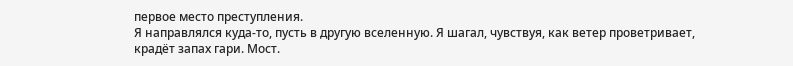первое место преступления.
Я направлялся куда-то, пусть в другую вселенную. Я шагал, чувствуя, как ветер проветривает, крадёт запах гари. Мост.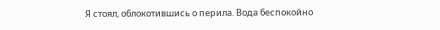Я стоял, облокотившись о перила. Вода беспокойно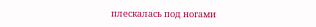плескалась под ногами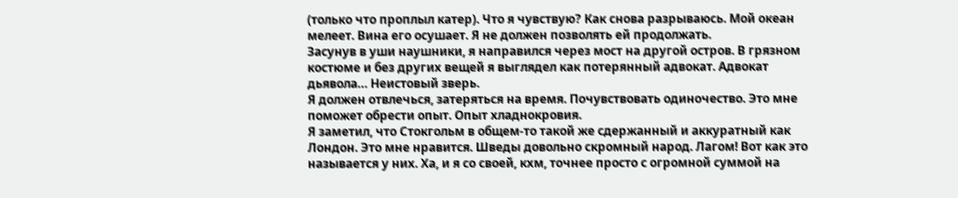(только что проплыл катер). Что я чувствую? Как снова разрываюсь. Мой океан мелеет. Вина его осушает. Я не должен позволять ей продолжать.
Засунув в уши наушники, я направился через мост на другой остров. В грязном костюме и без других вещей я выглядел как потерянный адвокат. Адвокат дьявола… Неистовый зверь.
Я должен отвлечься, затеряться на время. Почувствовать одиночество. Это мне поможет обрести опыт. Опыт хладнокровия.
Я заметил, что Стокгольм в общем-то такой же сдержанный и аккуратный как Лондон. Это мне нравится. Шведы довольно скромный народ. Лагом! Вот как это называется у них. Ха, и я со своей, кхм, точнее просто с огромной суммой на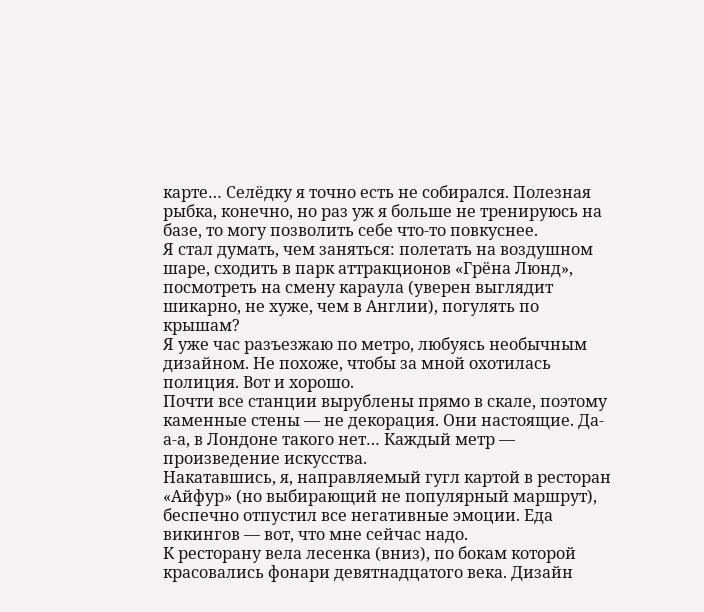карте… Селёдку я точно есть не собирался. Полезная рыбка, конечно, но раз уж я больше не тренируюсь на базе, то могу позволить себе что-то повкуснее.
Я стал думать, чем заняться: полетать на воздушном шаре, сходить в парк аттракционов «Грёна Люнд», посмотреть на смену караула (уверен выглядит шикарно, не хуже, чем в Англии), погулять по крышам?
Я уже час разъезжаю по метро, любуясь необычным дизайном. Не похоже, чтобы за мной охотилась полиция. Вот и хорошо.
Почти все станции вырублены прямо в скале, поэтому каменные стены — не декорация. Они настоящие. Да-а-а, в Лондоне такого нет… Каждый метр — произведение искусства.
Накатавшись, я, направляемый гугл картой в ресторан «Айфур» (но выбирающий не популярный маршрут), беспечно отпустил все негативные эмоции. Еда викингов — вот, что мне сейчас надо.
К ресторану вела лесенка (вниз), по бокам которой красовались фонари девятнадцатого века. Дизайн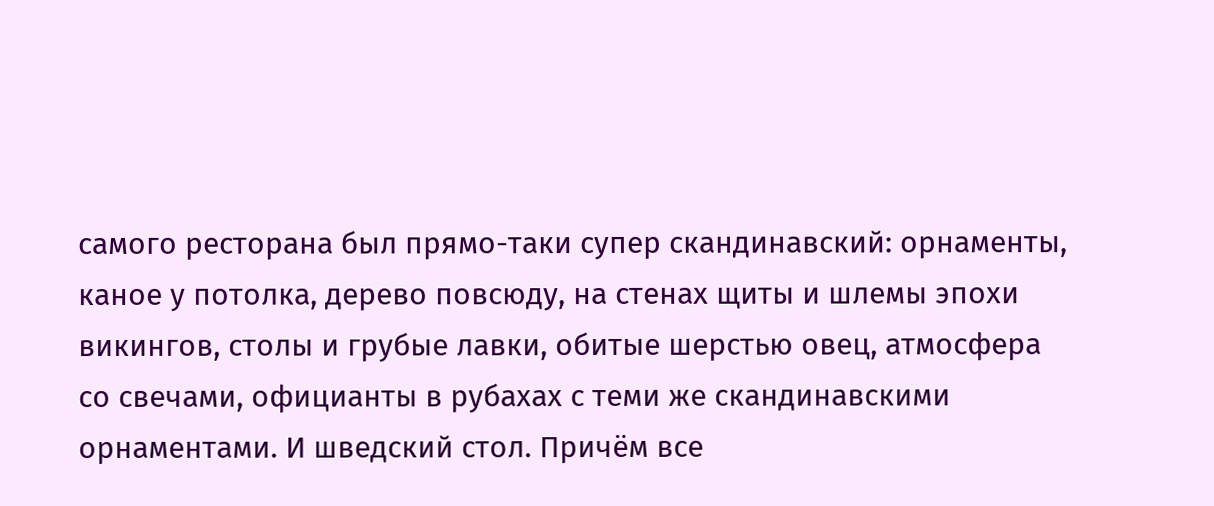самого ресторана был прямо-таки супер скандинавский: орнаменты, каное у потолка, дерево повсюду, на стенах щиты и шлемы эпохи викингов, столы и грубые лавки, обитые шерстью овец, атмосфера со свечами, официанты в рубахах с теми же скандинавскими орнаментами. И шведский стол. Причём все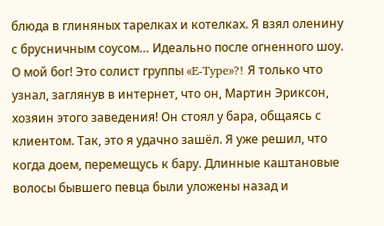блюда в глиняных тарелках и котелках. Я взял оленину с брусничным соусом… Идеально после огненного шоу.
О мой бог! Это солист группы «E-Type»?! Я только что узнал, заглянув в интернет, что он, Мартин Эриксон, хозяин этого заведения! Он стоял у бара, общаясь с клиентом. Так, это я удачно зашёл. Я уже решил, что когда доем, перемещусь к бару. Длинные каштановые волосы бывшего певца были уложены назад и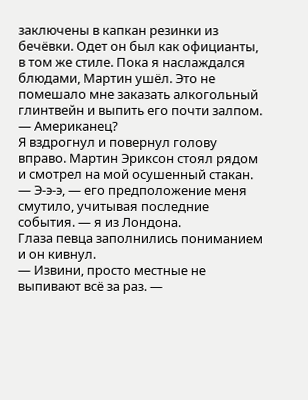заключены в капкан резинки из бечёвки. Одет он был как официанты, в том же стиле. Пока я наслаждался блюдами, Мартин ушёл. Это не помешало мне заказать алкогольный глинтвейн и выпить его почти залпом.
— Американец?
Я вздрогнул и повернул голову вправо. Мартин Эриксон стоял рядом и смотрел на мой осушенный стакан.
— Э-э-э, — его предположение меня смутило, учитывая последние события. — я из Лондона.
Глаза певца заполнились пониманием и он кивнул.
— Извини, просто местные не выпивают всё за раз. —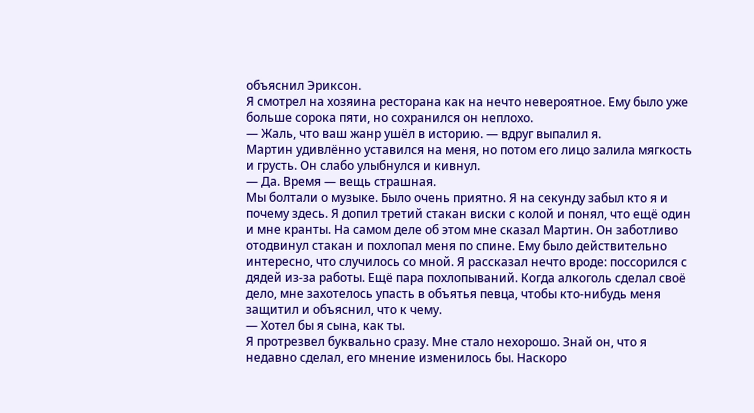объяснил Эриксон.
Я смотрел на хозяина ресторана как на нечто невероятное. Ему было уже больше сорока пяти, но сохранился он неплохо.
— Жаль, что ваш жанр ушёл в историю. — вдруг выпалил я.
Мартин удивлённо уставился на меня, но потом его лицо залила мягкость и грусть. Он слабо улыбнулся и кивнул.
— Да. Время — вещь страшная.
Мы болтали о музыке. Было очень приятно. Я на секунду забыл кто я и почему здесь. Я допил третий стакан виски с колой и понял, что ещё один и мне кранты. На самом деле об этом мне сказал Мартин. Он заботливо отодвинул стакан и похлопал меня по спине. Ему было действительно интересно, что случилось со мной. Я рассказал нечто вроде: поссорился с дядей из-за работы. Ещё пара похлопываний. Когда алкоголь сделал своё дело, мне захотелось упасть в объятья певца, чтобы кто-нибудь меня защитил и объяснил, что к чему.
— Хотел бы я сына, как ты.
Я протрезвел буквально сразу. Мне стало нехорошо. Знай он, что я недавно сделал, его мнение изменилось бы. Наскоро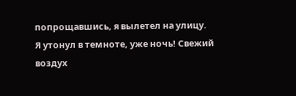попрощавшись, я вылетел на улицу.
Я утонул в темноте, уже ночь! Свежий воздух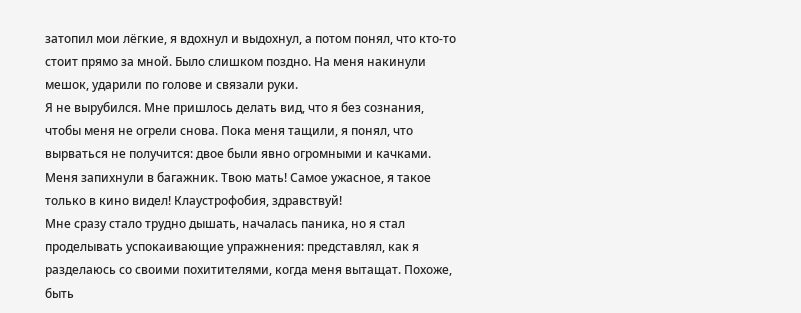затопил мои лёгкие, я вдохнул и выдохнул, а потом понял, что кто-то стоит прямо за мной. Было слишком поздно. На меня накинули мешок, ударили по голове и связали руки.
Я не вырубился. Мне пришлось делать вид, что я без сознания, чтобы меня не огрели снова. Пока меня тащили, я понял, что вырваться не получится: двое были явно огромными и качками. Меня запихнули в багажник. Твою мать! Самое ужасное, я такое только в кино видел! Клаустрофобия, здравствуй!
Мне сразу стало трудно дышать, началась паника, но я стал проделывать успокаивающие упражнения: представлял, как я разделаюсь со своими похитителями, когда меня вытащат. Похоже, быть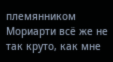племянником Мориарти всё же не так круто, как мне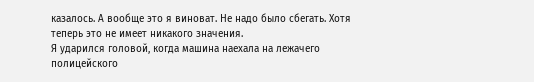казалось. А вообще это я виноват. Не надо было сбегать. Хотя теперь это не имеет никакого значения.
Я ударился головой, когда машина наехала на лежачего полицейского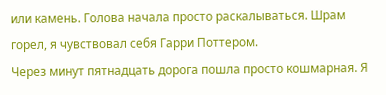или камень. Голова начала просто раскалываться. Шрам горел, я чувствовал себя Гарри Поттером.
Через минут пятнадцать дорога пошла просто кошмарная. Я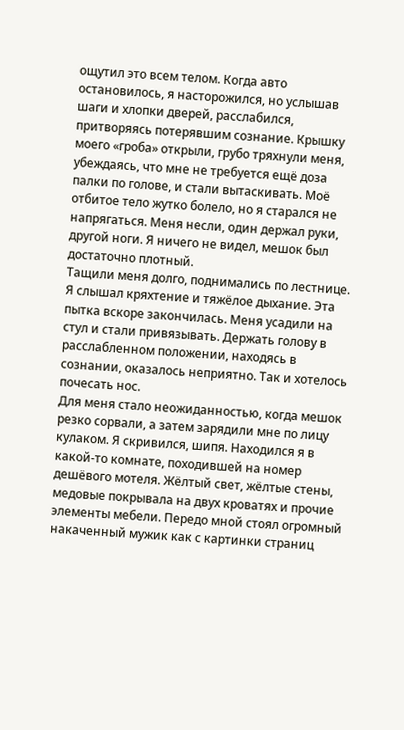ощутил это всем телом. Когда авто остановилось, я насторожился, но услышав шаги и хлопки дверей, расслабился, притворяясь потерявшим сознание. Крышку моего «гроба» открыли, грубо тряхнули меня, убеждаясь, что мне не требуется ещё доза палки по голове, и стали вытаскивать. Моё отбитое тело жутко болело, но я старался не напрягаться. Меня несли, один держал руки, другой ноги. Я ничего не видел, мешок был достаточно плотный.
Тащили меня долго, поднимались по лестнице. Я слышал кряхтение и тяжёлое дыхание. Эта пытка вскоре закончилась. Меня усадили на стул и стали привязывать. Держать голову в расслабленном положении, находясь в сознании, оказалось неприятно. Так и хотелось почесать нос.
Для меня стало неожиданностью, когда мешок резко сорвали, а затем зарядили мне по лицу кулаком. Я скривился, шипя. Находился я в какой-то комнате, походившей на номер дешёвого мотеля. Жёлтый свет, жёлтые стены, медовые покрывала на двух кроватях и прочие элементы мебели. Передо мной стоял огромный накаченный мужик как с картинки страниц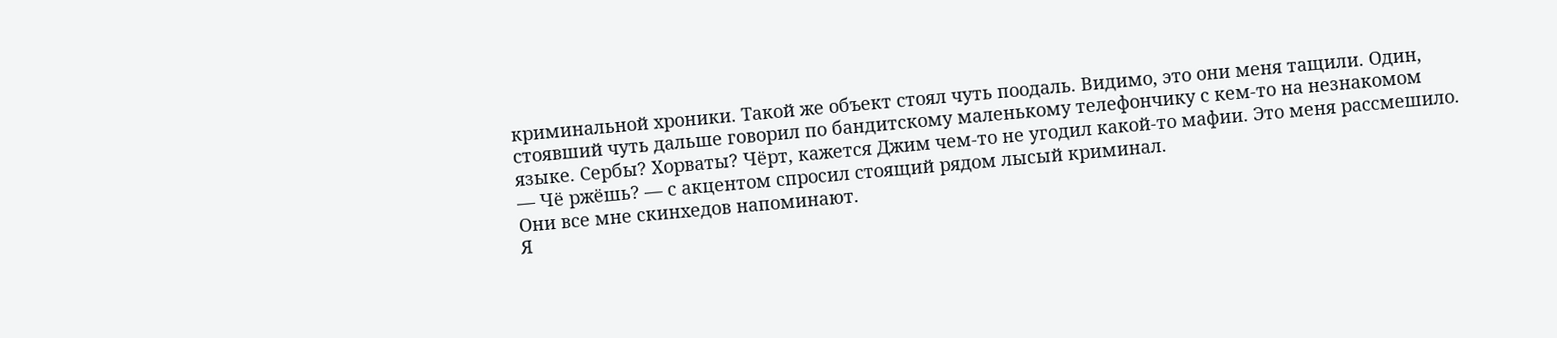криминальной хроники. Такой же объект стоял чуть поодаль. Видимо, это они меня тащили. Один, стоявший чуть дальше говорил по бандитскому маленькому телефончику с кем-то на незнакомом языке. Сербы? Хорваты? Чёрт, кажется Джим чем-то не угодил какой-то мафии. Это меня рассмешило.
— Чё ржёшь? — с акцентом спросил стоящий рядом лысый криминал.
Они все мне скинхедов напоминают.
Я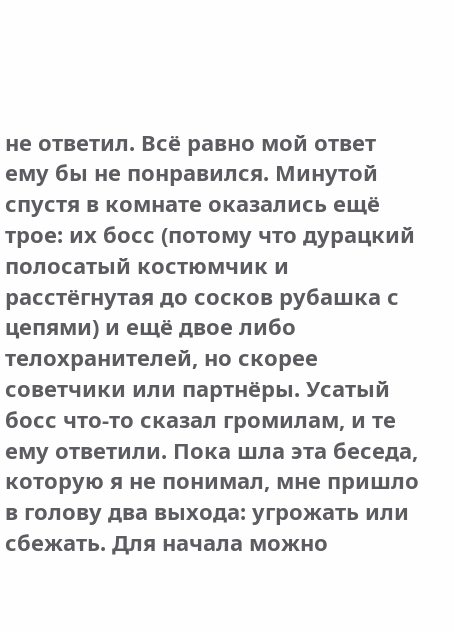не ответил. Всё равно мой ответ ему бы не понравился. Минутой спустя в комнате оказались ещё трое: их босс (потому что дурацкий полосатый костюмчик и расстёгнутая до сосков рубашка с цепями) и ещё двое либо телохранителей, но скорее советчики или партнёры. Усатый босс что-то сказал громилам, и те ему ответили. Пока шла эта беседа, которую я не понимал, мне пришло в голову два выхода: угрожать или сбежать. Для начала можно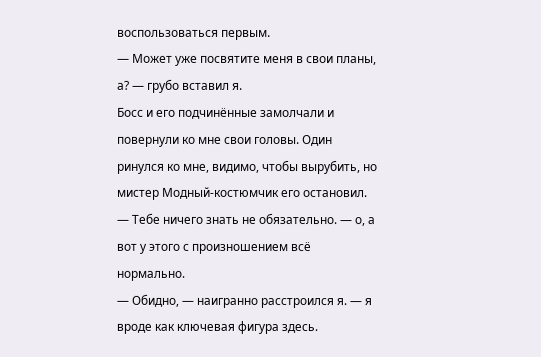воспользоваться первым.
— Может уже посвятите меня в свои планы, а? — грубо вставил я.
Босс и его подчинённые замолчали и повернули ко мне свои головы. Один ринулся ко мне, видимо, чтобы вырубить, но мистер Модный-костюмчик его остановил.
— Тебе ничего знать не обязательно. — о, а вот у этого с произношением всё нормально.
— Обидно, — наигранно расстроился я. — я вроде как ключевая фигура здесь.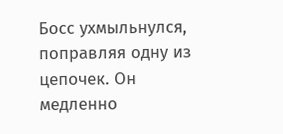Босс ухмыльнулся, поправляя одну из цепочек. Он медленно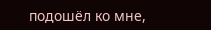подошёл ко мне,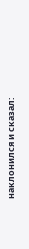наклонился и сказал: